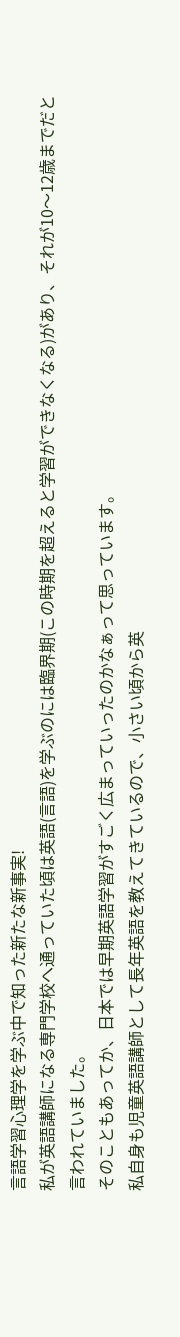言語学習心理学を学ぶ中で知った新たな新事実!
私が英語講師になる専門学校へ通っていた頃は英語(言語)を学ぶのには臨界期(この時期を超えると学習ができなくなる)があり、それが10〜12歳までだと言われていました。
そのこともあってか、日本では早期英語学習がすごく広まっていったのかなぁって思っています。
私自身も児童英語講師として長年英語を教えてきているので、小さい頃から英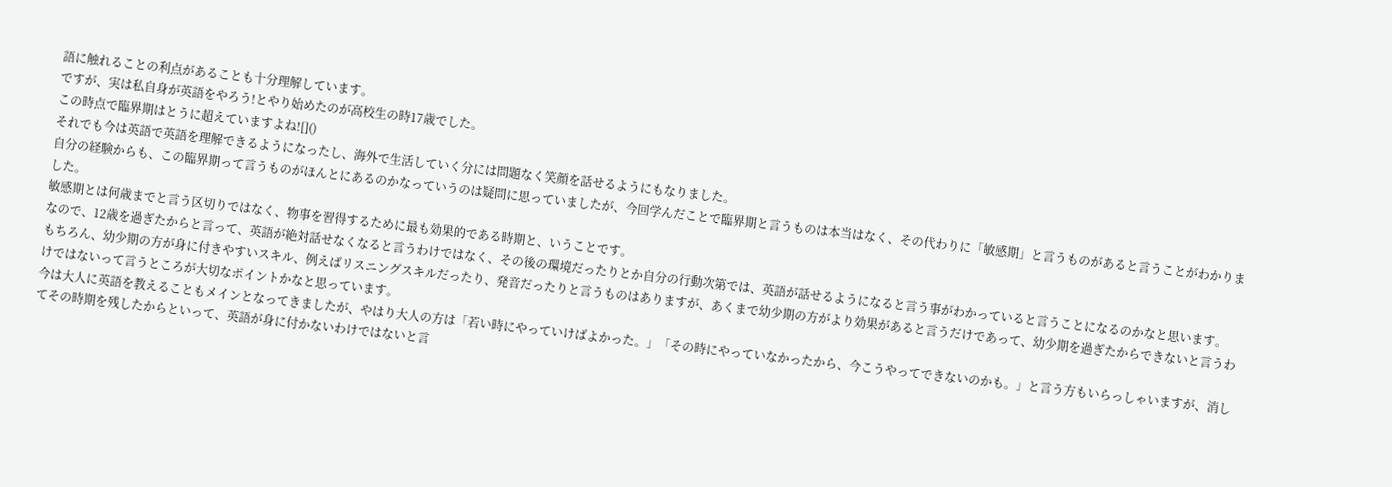語に触れることの利点があることも十分理解しています。
ですが、実は私自身が英語をやろう!とやり始めたのが高校生の時17歳でした。
この時点で臨界期はとうに超えていますよね![]()
それでも今は英語で英語を理解できるようになったし、海外で生活していく分には問題なく笑顔を話せるようにもなりました。
自分の経験からも、この臨界期って言うものがほんとにあるのかなっていうのは疑問に思っていましたが、今回学んだことで臨界期と言うものは本当はなく、その代わりに「敏感期」と言うものがあると言うことがわかりました。
敏感期とは何歳までと言う区切りではなく、物事を習得するために最も効果的である時期と、いうことです。
なので、12歳を過ぎたからと言って、英語が絶対話せなくなると言うわけではなく、その後の環境だったりとか自分の行動次第では、英語が話せるようになると言う事がわかっていると言うことになるのかなと思います。
もちろん、幼少期の方が身に付きやすいスキル、例えばリスニングスキルだったり、発音だったりと言うものはありますが、あくまで幼少期の方がより効果があると言うだけであって、幼少期を過ぎたからできないと言うわけではないって言うところが大切なポイントかなと思っています。
今は大人に英語を教えることもメインとなってきましたが、やはり大人の方は「若い時にやっていけばよかった。」「その時にやっていなかったから、今こうやってできないのかも。」と言う方もいらっしゃいますが、消してその時期を残したからといって、英語が身に付かないわけではないと言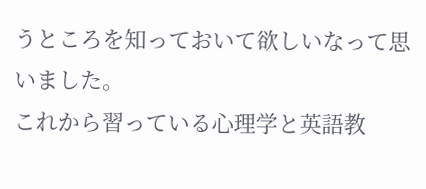うところを知っておいて欲しいなって思いました。
これから習っている心理学と英語教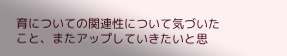育についての関連性について気づいたこと、またアップしていきたいと思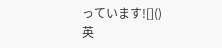っています![]()
英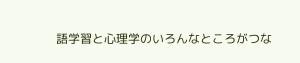語学習と心理学のいろんなところがつな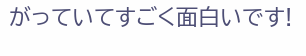がっていてすごく面白いです!